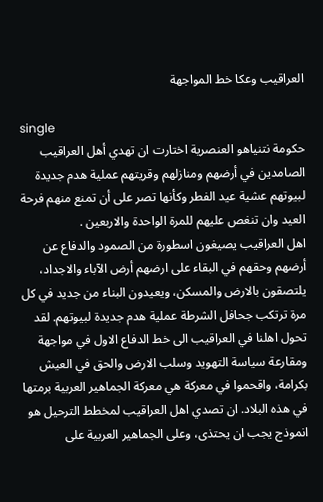العراقيب وعكا خط المواجهة

single
حكومة نتنياهو العنصرية اختارت ان تهدي أهل العراقيب الصامدين في أرضهم ومنازلهم وقريتهم عملية هدم جديدة لبيوتهم عشية عيد الفطر وكأنها تصر على أن تمنع منهم فرحة العيد وان تنغص عليهم للمرة الواحدة والاربعين .
اهل العراقيب يصيغون اسطورة من الصمود والدفاع عن أرضهم وحقهم في البقاء على ارضهم أرض الآباء والاجداد، يلتصقون بالارض والمسكن، ويعيدون البناء من جديد في كل مرة ترتكب جحافل الشرطة عملية هدم جديدة لبيوتهم. لقد تحول اهلنا في العراقيب الى خط الدفاع الاول في مواجهة ومقارعة سياسة التهويد وسلب الارض والحق في العيش بكرامة، واقحموا في معركة هي معركة الجماهير العربية برمتها في هذه البلاد. ان تصدي اهل العراقيب لمخطط الترحيل هو انموذج يجب ان يحتذى، وعلى الجماهير العربية على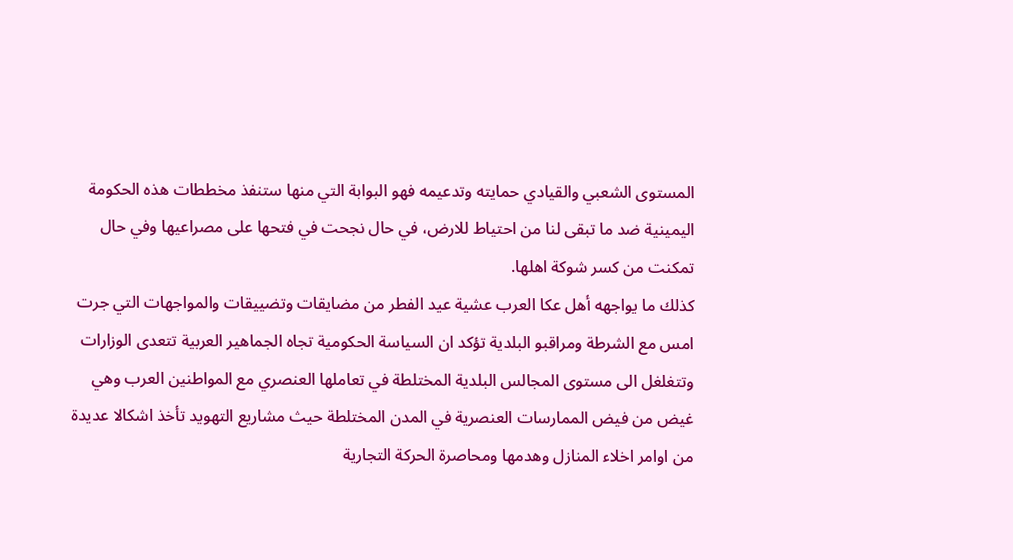المستوى الشعبي والقيادي حمايته وتدعيمه فهو البوابة التي منها ستنفذ مخططات هذه الحكومة اليمينية ضد ما تبقى لنا من احتياط للارض، في حال نجحت في فتحها على مصراعيها وفي حال تمكنت من كسر شوكة اهلها.
كذلك ما يواجهه أهل عكا العرب عشية عيد الفطر من مضايقات وتضييقات والمواجهات التي جرت امس مع الشرطة ومراقبو البلدية تؤكد ان السياسة الحكومية تجاه الجماهير العربية تتعدى الوزارات وتتغلغل الى مستوى المجالس البلدية المختلطة في تعاملها العنصري مع المواطنين العرب وهي غيض من فيض الممارسات العنصرية في المدن المختلطة حيث مشاريع التهويد تأخذ اشكالا عديدة من اوامر اخلاء المنازل وهدمها ومحاصرة الحركة التجارية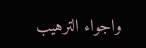واجواء الترهيب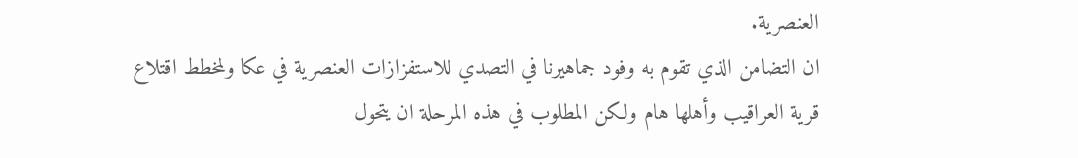العنصرية.
ان التضامن الذي تقوم به وفود جماهيرنا في التصدي للاستفزازات العنصرية في عكا ولمخطط اقتلاع قرية العراقيب وأهلها هام ولكن المطلوب في هذه المرحلة ان يتحول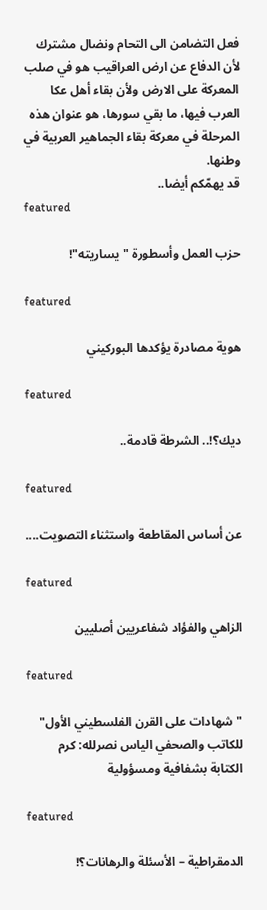فعل التضامن الى التحام ونضال مشترك لأن الدفاع عن ارض العراقيب هو في صلب المعركة على الارض ولأن بقاء أهل عكا العرب فيها، ما بقي سورها، هو عنوان هذه المرحلة في معركة بقاء الجماهير العربية في وطنها.
قد يهمّكم أيضا..
featured

حزب العمل وأسطورة "يساريته"!

featured

هوية مصادرة يؤكدها البوركيني

featured

ديك؟!.. الشرطة قادمة..

featured

عن أساس المقاطعة واستثناء التصويت....

featured

الزاهي والفؤاد شفاعريين أصليين

featured

"شهادات على القرن الفلسطيني الأول" للكاتب والصحفي الياس نصرلله: كرم الكتابة بشفافية ومسؤولية

featured

الدمقراطية – الأسئلة والرهانات؟!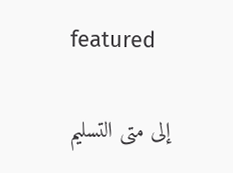featured

إلى متى التسليم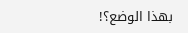بهذا الوضع؟!